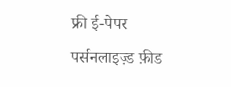फ्री ई-पेपर
पर्सनलाइज़्ड फ़ीड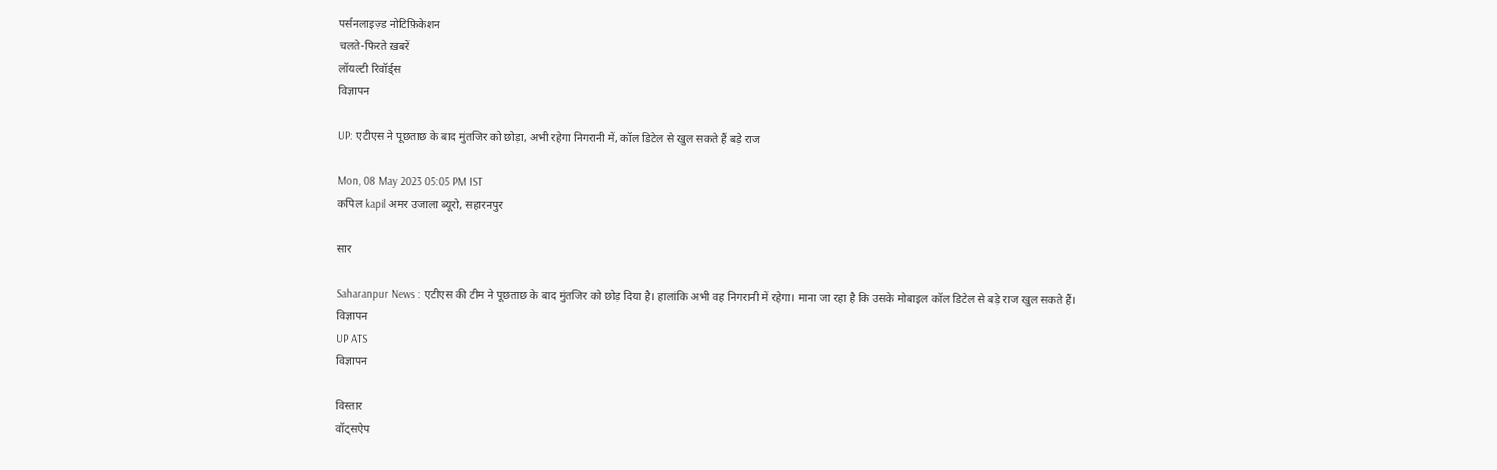पर्सनलाइज़्ड नोटिफ़िकेशन
चलते-फिरते ख़बरें
लॉयल्टी रिवॉर्ड्स
विज्ञापन

UP: एटीएस ने पूछताछ के बाद मुंतजिर को छोड़ा, अभी रहेगा निगरानी में, कॉल डिटेल से खुल सकते हैं बड़े राज

Mon, 08 May 2023 05:05 PM IST
कपिल kapil अमर उजाला ब्यूरो, सहारनपुर

सार

Saharanpur News : एटीएस की टीम ने पूछताछ के बाद मुंतजिर को छोड़ दिया है। हालांकि अभी वह निगरानी में रहेगा। माना जा रहा है कि उसके मोबाइल कॉल डिटेल से बड़े राज खुल सकते हैं।
विज्ञापन
UP ATS
विज्ञापन

विस्तार
वॉट्सऐप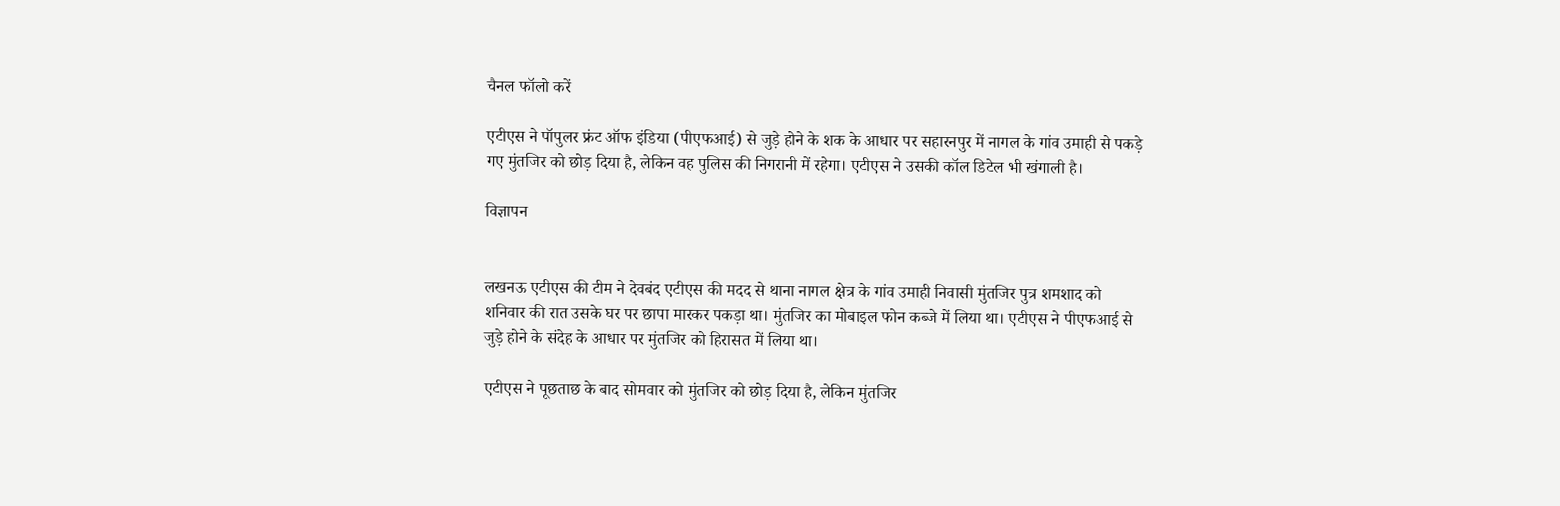चैनल फॉलो करें

एटीएस ने पॉपुलर फ्रंट ऑफ इंडिया (पीएफआई) से जुड़े होने के शक के आधार पर सहारनपुर में नागल के गांव उमाही से पकड़े गए मुंतजिर को छोड़ दिया है, लेकिन वह पुलिस की निगरानी में रहेगा। एटीएस ने उसकी कॉल डिटेल भी खंगाली है।

विज्ञापन


लखनऊ एटीएस की टीम ने देवबंद एटीएस की मदद से थाना नागल क्षेत्र के गांव उमाही निवासी मुंतजिर पुत्र शमशाद को शनिवार की रात उसके घर पर छापा मारकर पकड़ा था। मुंतजिर का मोबाइल फोन कब्जे में लिया था। एटीएस ने पीएफआई से जुड़े होने के संदेह के आधार पर मुंतजिर को हिरासत में लिया था।

एटीएस ने पूछताछ के बाद सोमवार को मुंतजिर को छोड़ दिया है, लेकिन मुंतजिर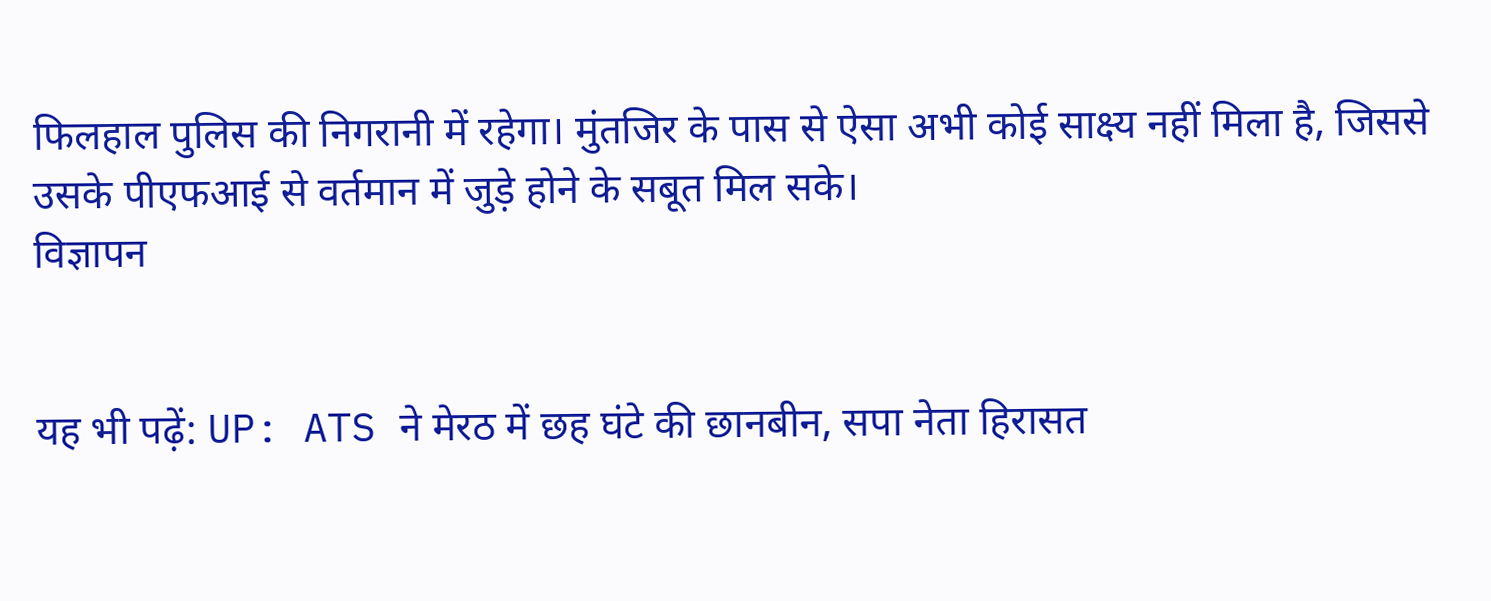फिलहाल पुलिस की निगरानी में रहेगा। मुंतजिर के पास से ऐसा अभी कोई साक्ष्य नहीं मिला है, जिससे उसके पीएफआई से वर्तमान में जुड़े होने के सबूत मिल सके।
विज्ञापन


यह भी पढ़ें: UP: ATS ने मेरठ में छह घंटे की छानबीन, सपा नेता हिरासत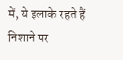में, ये इलाके रहते हैं निशाने पर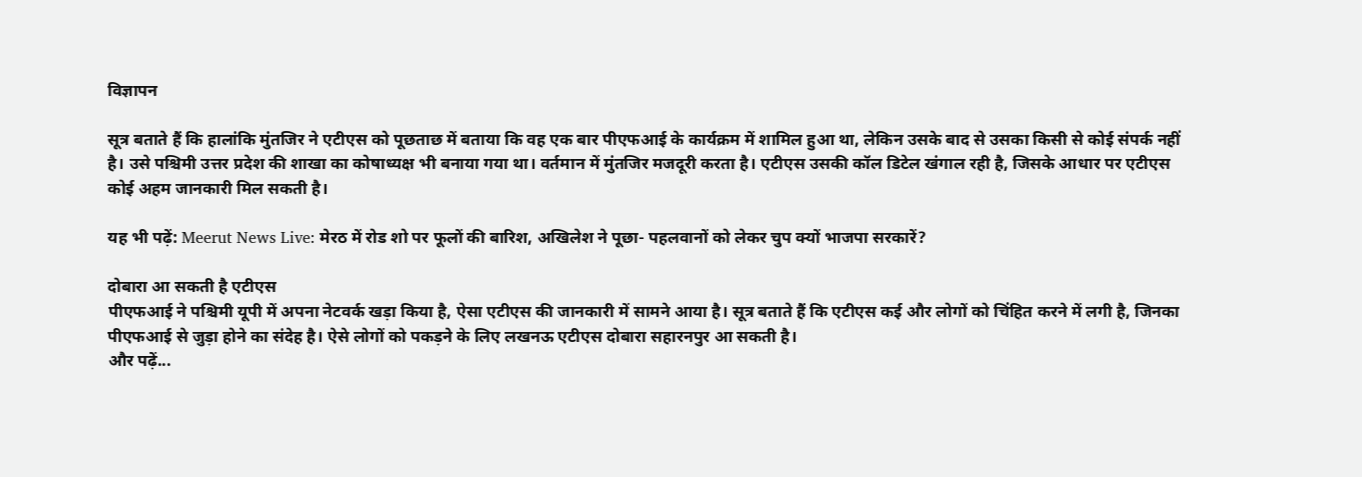विज्ञापन

सूत्र बताते हैं कि हालांकि मुंतजिर ने एटीएस को पूछताछ में बताया कि वह एक बार पीएफआई के कार्यक्रम में शामिल हुआ था, लेकिन उसके बाद से उसका किसी से कोई संपर्क नहीं है। उसे पश्चिमी उत्तर प्रदेश की शाखा का कोषाध्यक्ष भी बनाया गया था। वर्तमान में मुंतजिर मजदूरी करता है। एटीएस उसकी कॉल डिटेल खंगाल रही है, जिसके आधार पर एटीएस कोई अहम जानकारी मिल सकती है।

यह भी पढ़ें: Meerut News Live: मेरठ में रोड शो पर फूलों की बारिश, अखिलेश ने पूछा- पहलवानों को लेकर चुप क्यों भाजपा सरकारें?

दोबारा आ सकती है एटीएस
पीएफआई ने पश्चिमी यूपी में अपना नेटवर्क खड़ा किया है, ऐसा एटीएस की जानकारी में सामने आया है। सूत्र बताते हैं कि एटीएस कई और लोगों को चिंहित करने में लगी है, जिनका पीएफआई से जुड़ा होने का संदेह है। ऐसे लोगों को पकड़ने के लिए लखनऊ एटीएस दोबारा सहारनपुर आ सकती है।
और पढ़ें...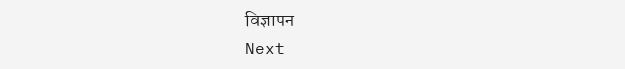विज्ञापन
Next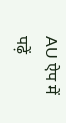AU ऐप में पढ़ें